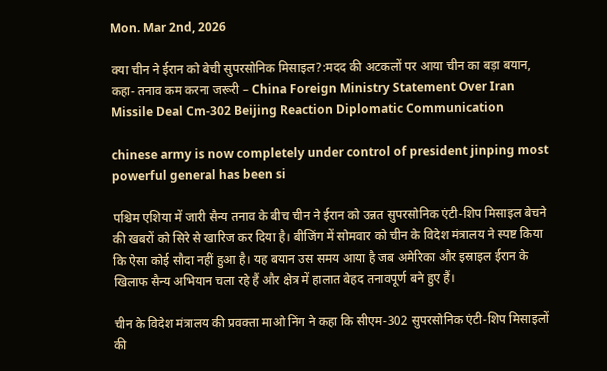Mon. Mar 2nd, 2026

क्या चीन ने ईरान को बेची सुपरसोनिक मिसाइल?:मदद की अटकलों पर आया चीन का बड़ा बयान, कहा- तनाव कम करना जरूरी – China Foreign Ministry Statement Over Iran Missile Deal Cm-302 Beijing Reaction Diplomatic Communication

chinese army is now completely under control of president jinping most powerful general has been si

पश्चिम एशिया में जारी सैन्य तनाव के बीच चीन ने ईरान को उन्नत सुपरसोनिक एंटी-शिप मिसाइल बेचने की खबरों को सिरे से खारिज कर दिया है। बीजिंग में सोमवार को चीन के विदेश मंत्रालय ने स्पष्ट किया कि ऐसा कोई सौदा नहीं हुआ है। यह बयान उस समय आया है जब अमेरिका और इस्राइल ईरान के खिलाफ सैन्य अभियान चला रहे हैं और क्षेत्र में हालात बेहद तनावपूर्ण बने हुए हैं।

चीन के विदेश मंत्रालय की प्रवक्ता माओ निंग ने कहा कि सीएम-302 सुपरसोनिक एंटी-शिप मिसाइलों की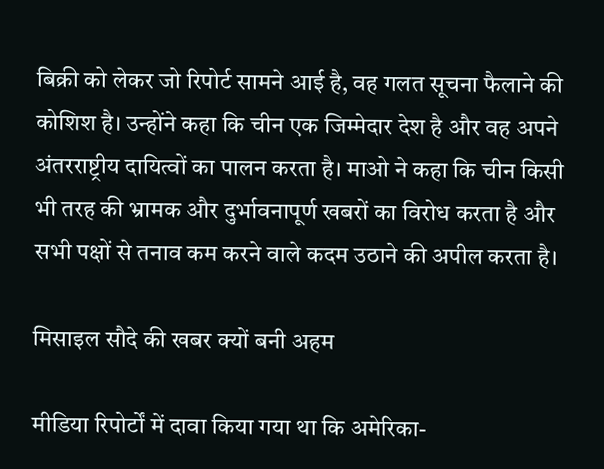बिक्री को लेकर जो रिपोर्ट सामने आई है, वह गलत सूचना फैलाने की कोशिश है। उन्होंने कहा कि चीन एक जिम्मेदार देश है और वह अपने अंतरराष्ट्रीय दायित्वों का पालन करता है। माओ ने कहा कि चीन किसी भी तरह की भ्रामक और दुर्भावनापूर्ण खबरों का विरोध करता है और सभी पक्षों से तनाव कम करने वाले कदम उठाने की अपील करता है।

मिसाइल सौदे की खबर क्यों बनी अहम

मीडिया रिपोर्टों में दावा किया गया था कि अमेरिका-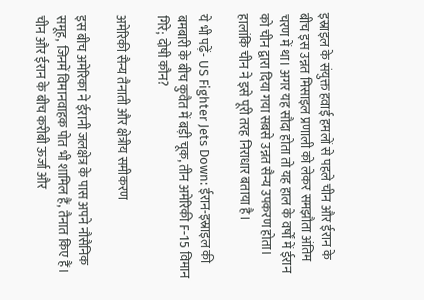इस्राइल के संयुक्त हवाई हमलों से पहले चीन और ईरान के बीच इस उन्नत मिसाइल प्रणाली को लेकर समझौता अंतिम चरण में था। अगर यह सौदा होता तो यह हाल के वर्षों में ईरान को चीन द्वारा दिया गया सबसे उन्नत सैन्य उपकरण होता। हालांकि चीन ने इसे पूरी तरह निराधार बताया है।

ये भी पढ़ें- US Fighter Jets Down: ईरान-इस्राइल की बमबारी के बीच कुवैत में बड़ी चूक, तीन अमेरिकी F-15 विमान गिरे; दोषी कौन?

अमेरिकी सैन्य तैनाती और क्षेत्रीय समीकरण

इस बीच अमेरिका ने ईरानी जलक्षेत्र के पास अपने नौसैनिक समूह, जिनमें विमानवाहक पोत भी शामिल हैं, तैनात किए हैं। चीन और ईरान के बीच करीबी ऊर्जा और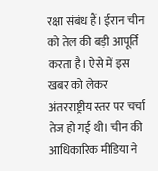रक्षा संबंध हैं। ईरान चीन को तेल की बड़ी आपूर्ति करता है। ऐसे में इस खबर को लेकर अंतरराष्ट्रीय स्तर पर चर्चा तेज हो गई थी। चीन की आधिकारिक मीडिया ने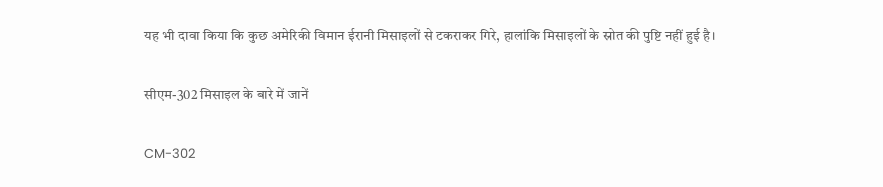यह भी दावा किया कि कुछ अमेरिकी विमान ईरानी मिसाइलों से टकराकर गिरे, हालांकि मिसाइलों के स्रोत की पुष्टि नहीं हुई है।

सीएम-302 मिसाइल के बारे में जानें

CM-302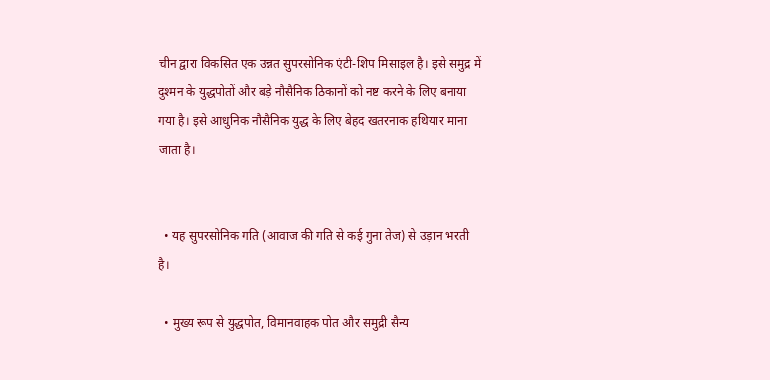चीन द्वारा विकसित एक उन्नत सुपरसोनिक एंटी-शिप मिसाइल है। इसे समुद्र में दुश्मन के युद्धपोतों और बड़े नौसैनिक ठिकानों को नष्ट करने के लिए बनाया गया है। इसे आधुनिक नौसैनिक युद्ध के लिए बेहद खतरनाक हथियार माना जाता है।


  • यह सुपरसोनिक गति (आवाज की गति से कई गुना तेज) से उड़ान भरती है।

  • मुख्य रूप से युद्धपोत, विमानवाहक पोत और समुद्री सैन्य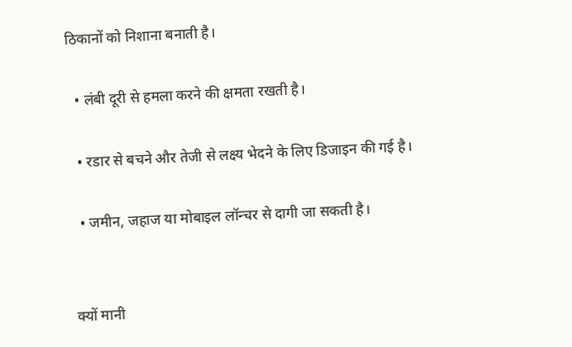ठिकानों को निशाना बनाती है।

  • लंबी दूरी से हमला करने की क्षमता रखती है।

  • रडार से बचने और तेजी से लक्ष्य भेदने के लिए डिजाइन की गई है।

  • जमीन, जहाज या मोबाइल लॉन्चर से दागी जा सकती है।


क्यों मानी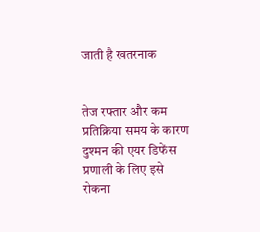जाती है खतरनाक


तेज रफ्तार और कम प्रतिक्रिया समय के कारण दुश्मन की एयर डिफेंस प्रणाली के लिए इसे रोकना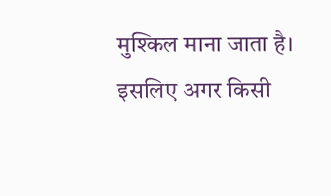मुश्किल माना जाता है। इसलिए अगर किसी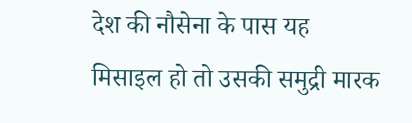देश की नौसेना के पास यह मिसाइल हो तो उसकी समुद्री मारक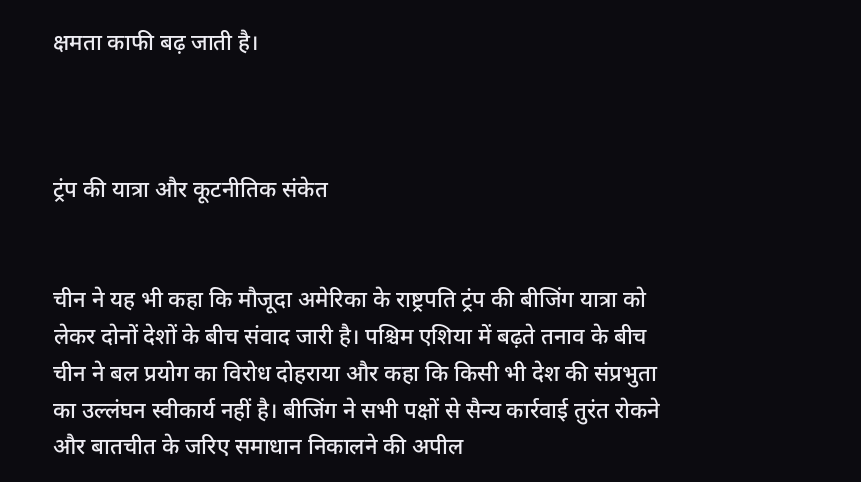क्षमता काफी बढ़ जाती है।



ट्रंप की यात्रा और कूटनीतिक संकेत


चीन ने यह भी कहा कि मौजूदा अमेरिका के राष्ट्रपति ट्रंप की बीजिंग यात्रा को लेकर दोनों देशों के बीच संवाद जारी है। पश्चिम एशिया में बढ़ते तनाव के बीच चीन ने बल प्रयोग का विरोध दोहराया और कहा कि किसी भी देश की संप्रभुता का उल्लंघन स्वीकार्य नहीं है। बीजिंग ने सभी पक्षों से सैन्य कार्रवाई तुरंत रोकने और बातचीत के जरिए समाधान निकालने की अपील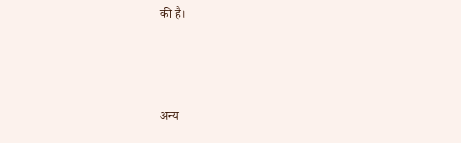की है।



अन्य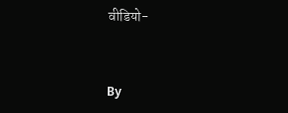वीडियो-


By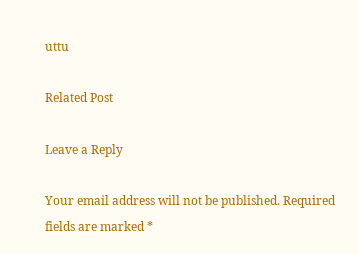uttu

Related Post

Leave a Reply

Your email address will not be published. Required fields are marked *